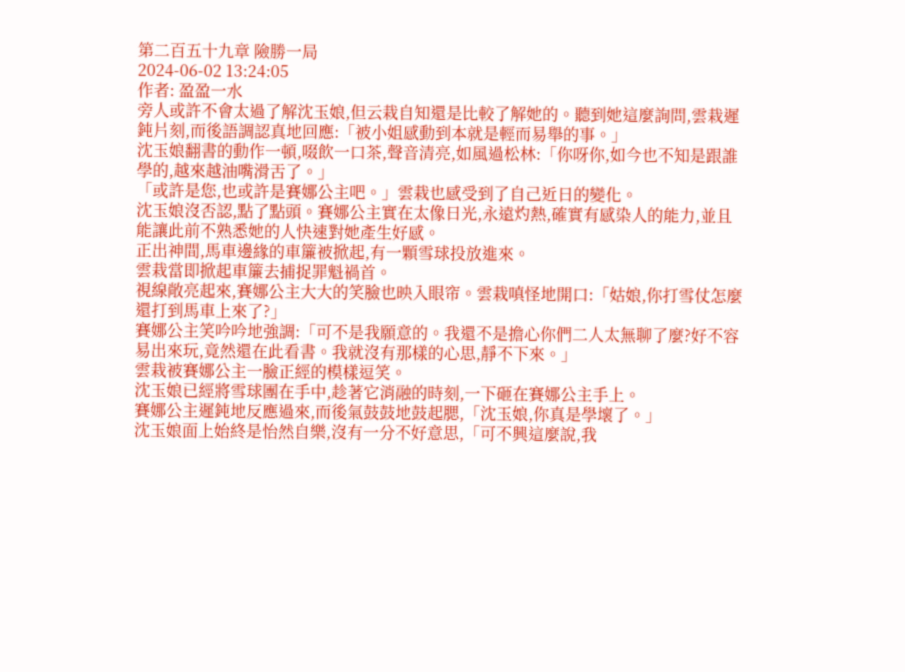第二百五十九章 險勝一局
2024-06-02 13:24:05
作者: 盈盈一水
旁人或許不會太過了解沈玉娘,但云栽自知還是比較了解她的。聽到她這麼詢問,雲栽遲鈍片刻,而後語調認真地回應:「被小姐感動到本就是輕而易舉的事。」
沈玉娘翻書的動作一頓,啜飲一口茶,聲音清亮,如風過松林:「你呀你,如今也不知是跟誰學的,越來越油嘴滑舌了。」
「或許是您,也或許是賽娜公主吧。」雲栽也感受到了自己近日的變化。
沈玉娘沒否認,點了點頭。賽娜公主實在太像日光,永遠灼熱,確實有感染人的能力,並且能讓此前不熟悉她的人快速對她產生好感。
正出神間,馬車邊緣的車簾被掀起,有一顆雪球投放進來。
雲栽當即掀起車簾去捕捉罪魁禍首。
視線敞亮起來,賽娜公主大大的笑臉也映入眼帘。雲栽嗔怪地開口:「姑娘,你打雪仗怎麼還打到馬車上來了?」
賽娜公主笑吟吟地強調:「可不是我願意的。我還不是擔心你們二人太無聊了麼?好不容易出來玩,竟然還在此看書。我就沒有那樣的心思,靜不下來。」
雲栽被賽娜公主一臉正經的模樣逗笑。
沈玉娘已經將雪球團在手中,趁著它消融的時刻,一下砸在賽娜公主手上。
賽娜公主遲鈍地反應過來,而後氣鼓鼓地鼓起腮,「沈玉娘,你真是學壞了。」
沈玉娘面上始終是怡然自樂,沒有一分不好意思,「可不興這麼說,我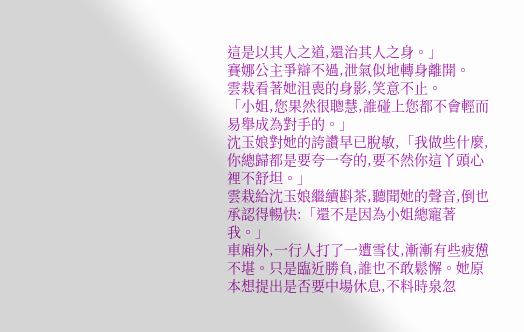這是以其人之道,還治其人之身。」
賽娜公主爭辯不過,泄氣似地轉身離開。
雲栽看著她沮喪的身影,笑意不止。
「小姐,您果然很聰慧,誰碰上您都不會輕而易舉成為對手的。」
沈玉娘對她的誇讚早已脫敏,「我做些什麼,你總歸都是要夸一夸的,要不然你這丫頭心裡不舒坦。」
雲栽給沈玉娘繼續斟茶,聽聞她的聲音,倒也承認得暢快:「還不是因為小姐總寵著我。」
車廂外,一行人打了一遭雪仗,漸漸有些疲憊不堪。只是臨近勝負,誰也不敢鬆懈。她原本想提出是否要中場休息,不料時泉忽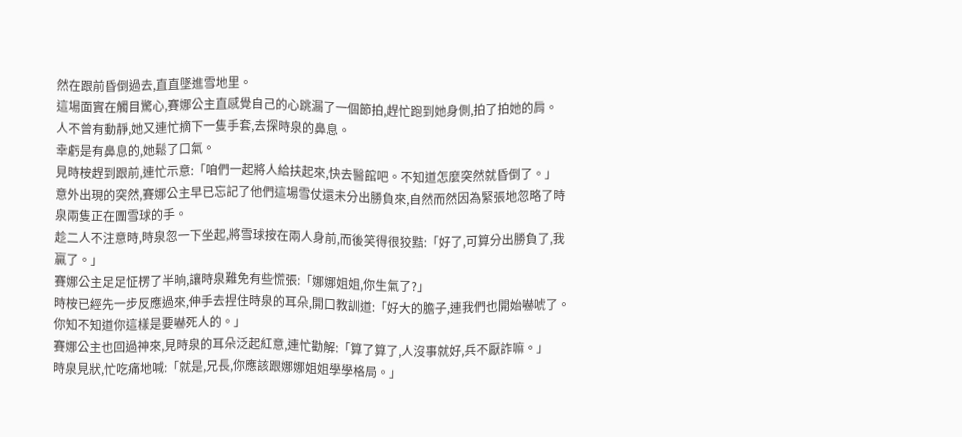然在跟前昏倒過去,直直墜進雪地里。
這場面實在觸目驚心,賽娜公主直感覺自己的心跳漏了一個節拍,趕忙跑到她身側,拍了拍她的肩。
人不曾有動靜,她又連忙摘下一隻手套,去探時泉的鼻息。
幸虧是有鼻息的,她鬆了口氣。
見時桉趕到跟前,連忙示意:「咱們一起將人給扶起來,快去醫館吧。不知道怎麼突然就昏倒了。」
意外出現的突然,賽娜公主早已忘記了他們這場雪仗還未分出勝負來,自然而然因為緊張地忽略了時泉兩隻正在團雪球的手。
趁二人不注意時,時泉忽一下坐起,將雪球按在兩人身前,而後笑得很狡黠:「好了,可算分出勝負了,我贏了。」
賽娜公主足足怔楞了半晌,讓時泉難免有些慌張:「娜娜姐姐,你生氣了?」
時桉已經先一步反應過來,伸手去捏住時泉的耳朵,開口教訓道:「好大的膽子,連我們也開始嚇唬了。你知不知道你這樣是要嚇死人的。」
賽娜公主也回過神來,見時泉的耳朵泛起紅意,連忙勸解:「算了算了,人沒事就好,兵不厭詐嘛。」
時泉見狀,忙吃痛地喊:「就是,兄長,你應該跟娜娜姐姐學學格局。」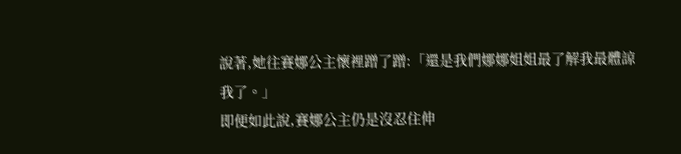說著,她往賽娜公主懷裡蹭了蹭:「還是我們娜娜姐姐最了解我最體諒我了。」
即便如此說,賽娜公主仍是沒忍住伸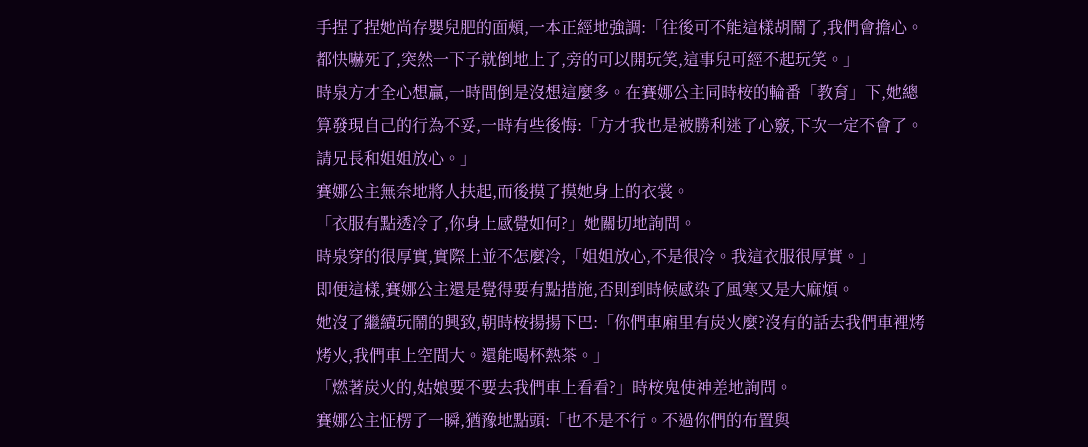手捏了捏她尚存嬰兒肥的面頰,一本正經地強調:「往後可不能這樣胡鬧了,我們會擔心。都快嚇死了,突然一下子就倒地上了,旁的可以開玩笑,這事兒可經不起玩笑。」
時泉方才全心想贏,一時間倒是沒想這麼多。在賽娜公主同時桉的輪番「教育」下,她總算發現自己的行為不妥,一時有些後悔:「方才我也是被勝利迷了心竅,下次一定不會了。請兄長和姐姐放心。」
賽娜公主無奈地將人扶起,而後摸了摸她身上的衣裳。
「衣服有點透冷了,你身上感覺如何?」她關切地詢問。
時泉穿的很厚實,實際上並不怎麼冷,「姐姐放心,不是很冷。我這衣服很厚實。」
即便這樣,賽娜公主還是覺得要有點措施,否則到時候感染了風寒又是大麻煩。
她沒了繼續玩鬧的興致,朝時桉揚揚下巴:「你們車廂里有炭火麼?沒有的話去我們車裡烤烤火,我們車上空間大。還能喝杯熱茶。」
「燃著炭火的,姑娘要不要去我們車上看看?」時桉鬼使神差地詢問。
賽娜公主怔楞了一瞬,猶豫地點頭:「也不是不行。不過你們的布置與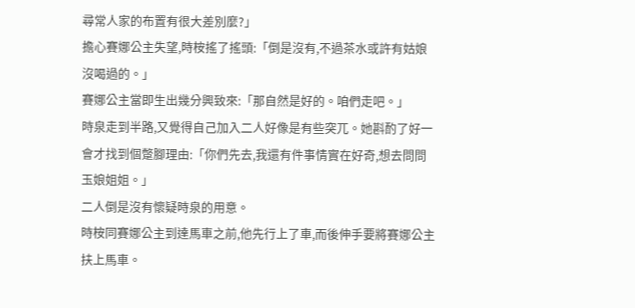尋常人家的布置有很大差別麼?」
擔心賽娜公主失望,時桉搖了搖頭:「倒是沒有,不過茶水或許有姑娘沒喝過的。」
賽娜公主當即生出幾分興致來:「那自然是好的。咱們走吧。」
時泉走到半路,又覺得自己加入二人好像是有些突兀。她斟酌了好一會才找到個蹩腳理由:「你們先去,我還有件事情實在好奇,想去問問玉娘姐姐。」
二人倒是沒有懷疑時泉的用意。
時桉同賽娜公主到達馬車之前,他先行上了車,而後伸手要將賽娜公主扶上馬車。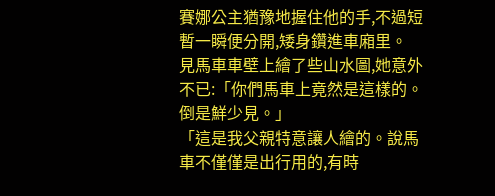賽娜公主猶豫地握住他的手,不過短暫一瞬便分開,矮身鑽進車廂里。
見馬車車壁上繪了些山水圖,她意外不已:「你們馬車上竟然是這樣的。倒是鮮少見。」
「這是我父親特意讓人繪的。說馬車不僅僅是出行用的,有時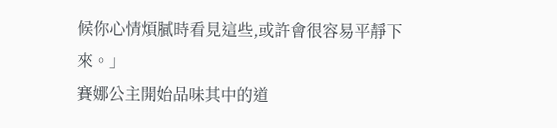候你心情煩膩時看見這些,或許會很容易平靜下來。」
賽娜公主開始品味其中的道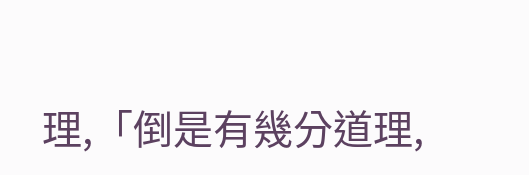理,「倒是有幾分道理,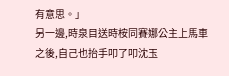有意思。」
另一邊,時泉目送時桉同賽娜公主上馬車之後,自己也抬手叩了叩沈玉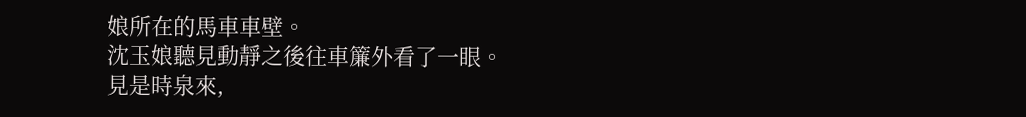娘所在的馬車車壁。
沈玉娘聽見動靜之後往車簾外看了一眼。
見是時泉來,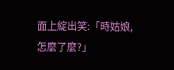面上綻出笑:「時姑娘,怎麼了麼?」